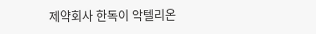제약회사 한독이 악텔리온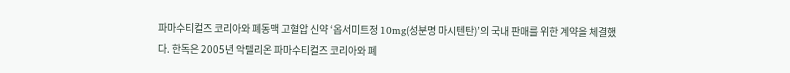파마수티컬즈 코리아와 폐동맥 고혈압 신약 ‘옵서미트정 10mg(성분명 마시텐탄)’의 국내 판매를 위한 계약을 체결했다. 한독은 2005년 악텔리온 파마수티컬즈 코리아와 폐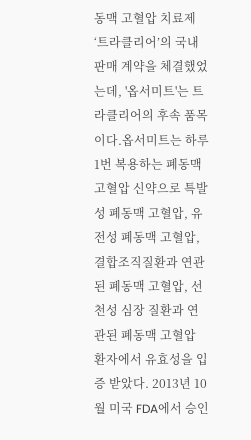동맥 고혈압 치료제 ‘트라클리어’의 국내 판매 계약을 체결했었는데, '옵서미트'는 트라클리어의 후속 품목이다.옵서미트는 하루 1번 복용하는 폐동맥 고혈압 신약으로 특발성 폐동맥 고혈압, 유전성 폐동맥 고혈압, 결합조직질환과 연관된 폐동맥 고혈압, 선천성 심장 질환과 연관된 폐동맥 고혈압 환자에서 유효성을 입증 받았다. 2013년 10월 미국 FDA에서 승인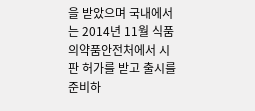을 받았으며 국내에서는 2014년 11월 식품의약품안전처에서 시판 허가를 받고 출시를 준비하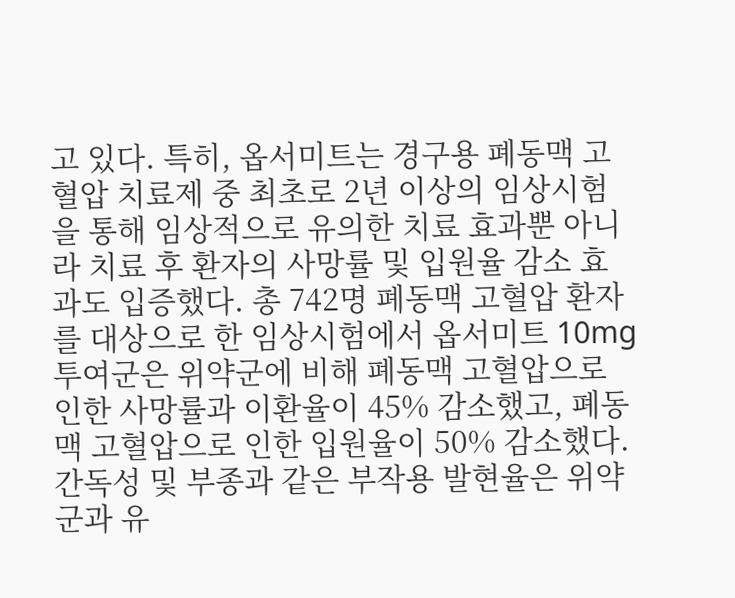고 있다. 특히, 옵서미트는 경구용 폐동맥 고혈압 치료제 중 최초로 2년 이상의 임상시험을 통해 임상적으로 유의한 치료 효과뿐 아니라 치료 후 환자의 사망률 및 입원율 감소 효과도 입증했다. 총 742명 폐동맥 고혈압 환자를 대상으로 한 임상시험에서 옵서미트 10mg 투여군은 위약군에 비해 폐동맥 고혈압으로 인한 사망률과 이환율이 45% 감소했고, 폐동맥 고혈압으로 인한 입원율이 50% 감소했다. 간독성 및 부종과 같은 부작용 발현율은 위약군과 유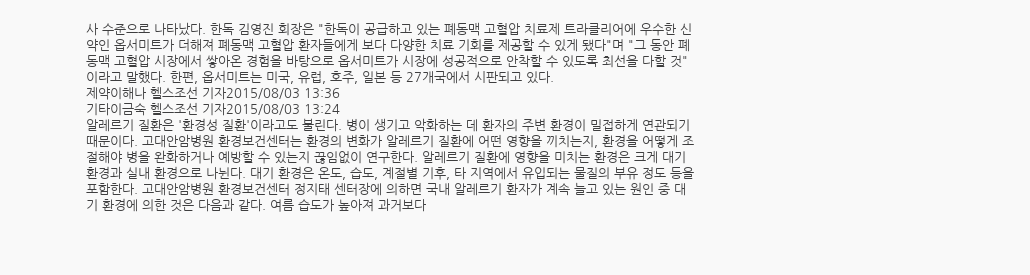사 수준으로 나타났다. 한독 김영진 회장은 "한독이 공급하고 있는 폐동맥 고혈압 치료제 트라클리어에 우수한 신약인 옵서미트가 더해져 폐동맥 고혈압 환자들에게 보다 다양한 치료 기회를 제공할 수 있게 됐다"며 "그 동안 폐동맥 고혈압 시장에서 쌓아온 경험을 바탕으로 옵서미트가 시장에 성공적으로 안착할 수 있도록 최선을 다할 것"이라고 말했다. 한편, 옵서미트는 미국, 유럽, 호주, 일본 등 27개국에서 시판되고 있다.
제약이해나 헬스조선 기자2015/08/03 13:36
기타이금숙 헬스조선 기자2015/08/03 13:24
알레르기 질환은 '환경성 질환'이라고도 불린다. 병이 생기고 악화하는 데 환자의 주변 환경이 밀접하게 연관되기 때문이다. 고대안암병원 환경보건센터는 환경의 변화가 알레르기 질환에 어떤 영향을 끼치는지, 환경을 어떻게 조절해야 병을 완화하거나 예방할 수 있는지 끊임없이 연구한다. 알레르기 질환에 영향을 미치는 환경은 크게 대기 환경과 실내 환경으로 나뉜다. 대기 환경은 온도, 습도, 계절별 기후, 타 지역에서 유입되는 물질의 부유 정도 등을 포함한다. 고대안암병원 환경보건센터 정지태 센터장에 의하면 국내 알레르기 환자가 계속 늘고 있는 원인 중 대기 환경에 의한 것은 다음과 같다. 여름 습도가 높아져 과거보다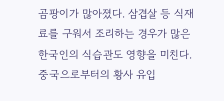곰팡이가 많아졌다. 삼겹살 등 식재료를 구워서 조리하는 경우가 많은 한국인의 식습관도 영향을 미친다. 중국으로부터의 황사 유입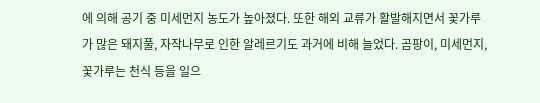에 의해 공기 중 미세먼지 농도가 높아졌다. 또한 해외 교류가 활발해지면서 꽃가루가 많은 돼지풀, 자작나무로 인한 알레르기도 과거에 비해 늘었다. 곰팡이, 미세먼지, 꽃가루는 천식 등을 일으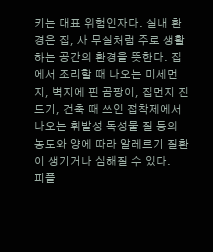키는 대표 위험인자다. 실내 환경은 집, 사 무실처럼 주로 생활하는 공간의 환경을 뜻한다. 집에서 조리할 때 나오는 미세먼지, 벽지에 핀 곰팡이, 집먼지 진드기, 건축 때 쓰인 접착제에서 나오는 휘발성 독성물 질 등의 농도와 양에 따라 알레르기 질환이 생기거나 심해질 수 있다.
피플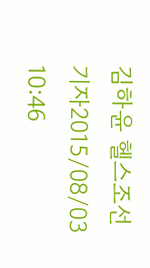김하윤 헬스조선 기자2015/08/03 10:46